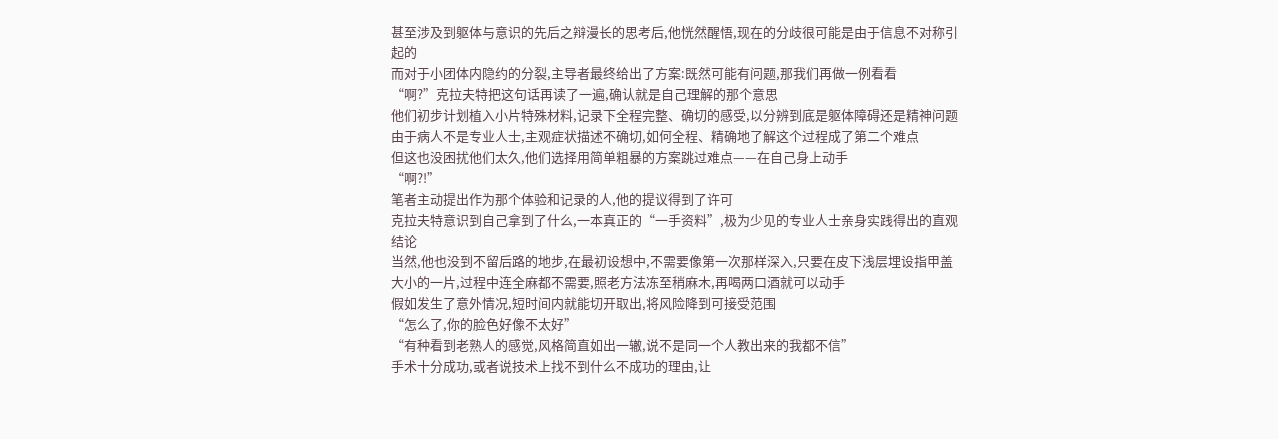甚至涉及到躯体与意识的先后之辩漫长的思考后,他恍然醒悟,现在的分歧很可能是由于信息不对称引起的
而对于小团体内隐约的分裂,主导者最终给出了方案:既然可能有问题,那我们再做一例看看
“啊?”克拉夫特把这句话再读了一遍,确认就是自己理解的那个意思
他们初步计划植入小片特殊材料,记录下全程完整、确切的感受,以分辨到底是躯体障碍还是精神问题
由于病人不是专业人士,主观症状描述不确切,如何全程、精确地了解这个过程成了第二个难点
但这也没困扰他们太久,他们选择用简单粗暴的方案跳过难点——在自己身上动手
“啊?!”
笔者主动提出作为那个体验和记录的人,他的提议得到了许可
克拉夫特意识到自己拿到了什么,一本真正的“一手资料”,极为少见的专业人士亲身实践得出的直观结论
当然,他也没到不留后路的地步,在最初设想中,不需要像第一次那样深入,只要在皮下浅层埋设指甲盖大小的一片,过程中连全麻都不需要,照老方法冻至稍麻木,再喝两口酒就可以动手
假如发生了意外情况,短时间内就能切开取出,将风险降到可接受范围
“怎么了,你的脸色好像不太好”
“有种看到老熟人的感觉,风格简直如出一辙,说不是同一个人教出来的我都不信”
手术十分成功,或者说技术上找不到什么不成功的理由,让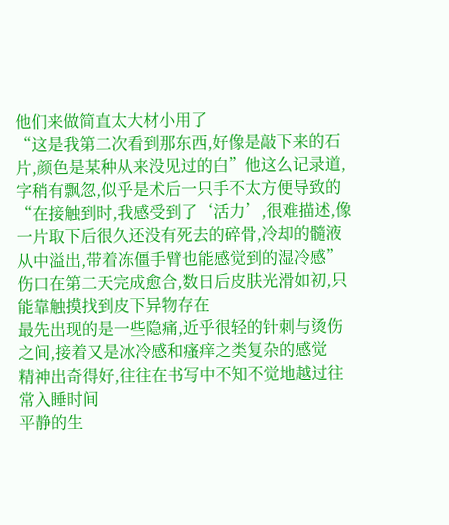他们来做简直太大材小用了
“这是我第二次看到那东西,好像是敲下来的石片,颜色是某种从来没见过的白”他这么记录道,字稍有飘忽,似乎是术后一只手不太方便导致的
“在接触到时,我感受到了‘活力’,很难描述,像一片取下后很久还没有死去的碎骨,冷却的髓液从中溢出,带着冻僵手臂也能感觉到的湿冷感”
伤口在第二天完成愈合,数日后皮肤光滑如初,只能靠触摸找到皮下异物存在
最先出现的是一些隐痛,近乎很轻的针刺与烫伤之间,接着又是冰冷感和瘙痒之类复杂的感觉
精神出奇得好,往往在书写中不知不觉地越过往常入睡时间
平静的生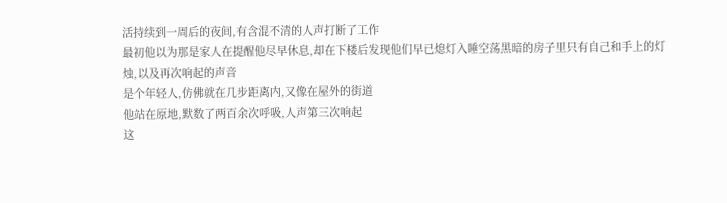活持续到一周后的夜间,有含混不清的人声打断了工作
最初他以为那是家人在提醒他尽早休息,却在下楼后发现他们早已熄灯入睡空荡黑暗的房子里只有自己和手上的灯烛,以及再次响起的声音
是个年轻人,仿佛就在几步距离内,又像在屋外的街道
他站在原地,默数了两百余次呼吸,人声第三次响起
这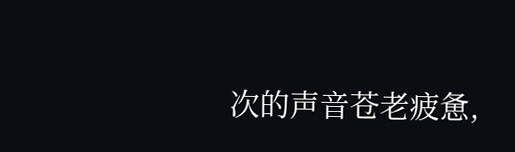次的声音苍老疲惫,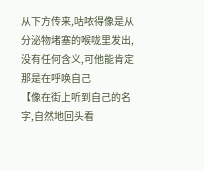从下方传来,咕哝得像是从分泌物堵塞的喉咙里发出,没有任何含义,可他能肯定那是在呼唤自己
【像在街上听到自己的名字,自然地回头看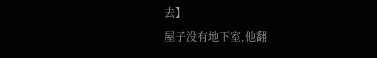去】
屋子没有地下室,他翻